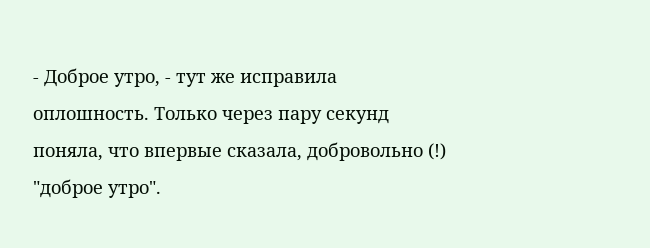- Доброе утро, - тут же исправила оплошность. Только через пару секунд поняла, что впервые сказала, добровольно (!) "доброе утро".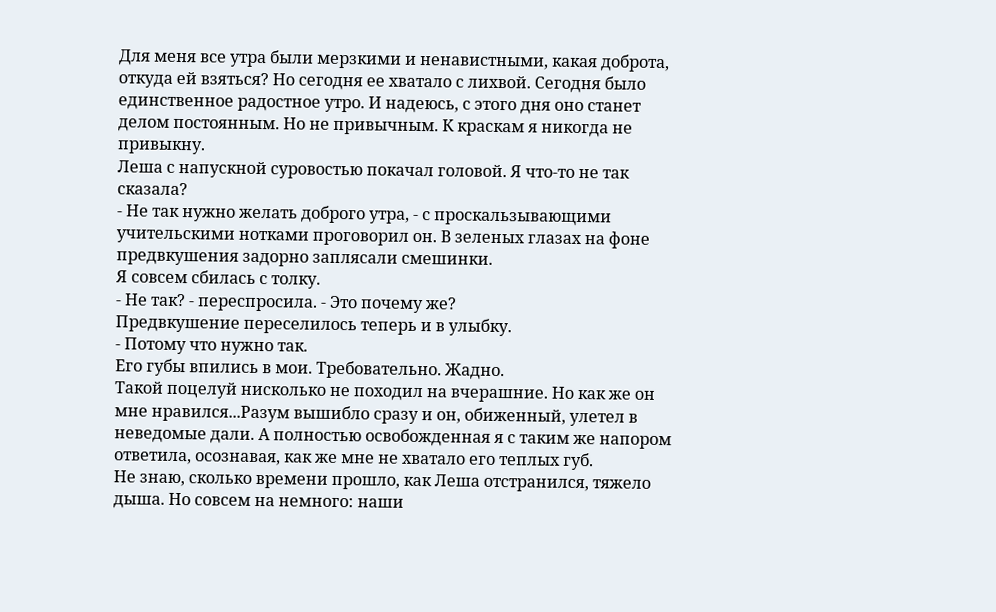Для меня все утра были мерзкими и ненавистными, какая доброта, откуда ей взяться? Но сегодня ее хватало с лихвой. Сегодня было единственное радостное утро. И надеюсь, с этого дня оно станет делом постоянным. Но не привычным. К краскам я никогда не привыкну.
Леша с напускной суровостью покачал головой. Я что-то не так сказала?
- Не так нужно желать доброго утра, - с проскальзывающими учительскими нотками проговорил он. В зеленых глазах на фоне предвкушения задорно заплясали смешинки.
Я совсем сбилась с толку.
- Не так? - переспросила. - Это почему же?
Предвкушение переселилось теперь и в улыбку.
- Потому что нужно так.
Его губы впились в мои. Требовательно. Жадно.
Такой поцелуй нисколько не походил на вчерашние. Но как же он мне нравился...Разум вышибло сразу и он, обиженный, улетел в неведомые дали. А полностью освобожденная я с таким же напором ответила, осознавая, как же мне не хватало его теплых губ.
Не знаю, сколько времени прошло, как Леша отстранился, тяжело дыша. Но совсем на немного: наши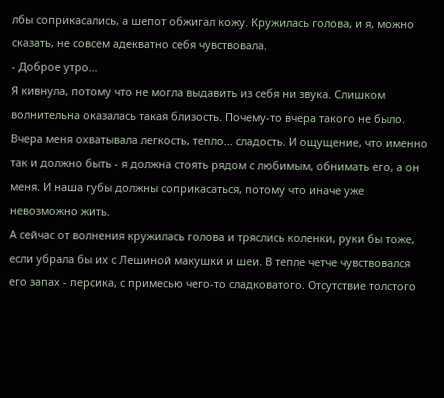лбы соприкасались, а шепот обжигал кожу. Кружилась голова, и я, можно сказать, не совсем адекватно себя чувствовала.
- Доброе утро...
Я кивнула, потому что не могла выдавить из себя ни звука. Слишком волнительна оказалась такая близость. Почему-то вчера такого не было. Вчера меня охватывала легкость, тепло... сладость. И ощущение, что именно так и должно быть - я должна стоять рядом с любимым, обнимать его, а он меня. И наша губы должны соприкасаться, потому что иначе уже невозможно жить.
А сейчас от волнения кружилась голова и тряслись коленки, руки бы тоже, если убрала бы их с Лешиной макушки и шеи. В тепле четче чувствовался его запах - персика, с примесью чего-то сладковатого. Отсутствие толстого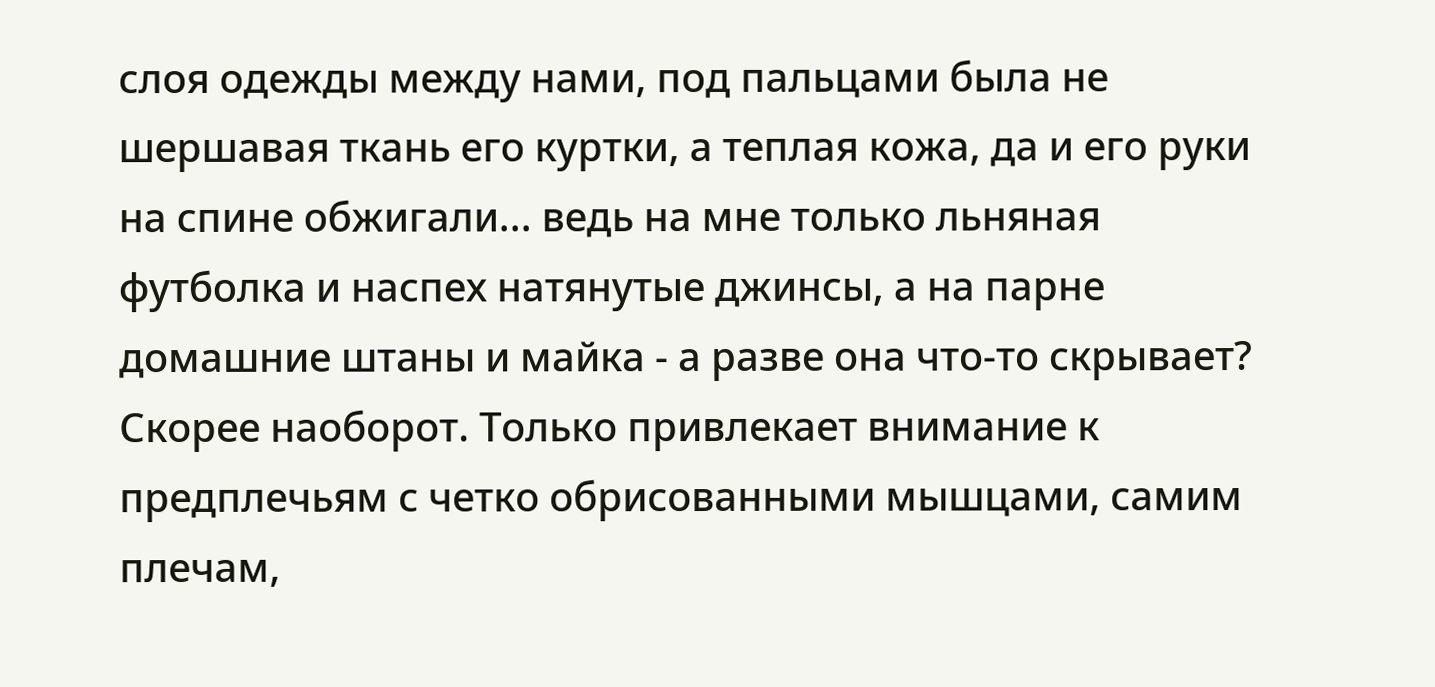слоя одежды между нами, под пальцами была не шершавая ткань его куртки, а теплая кожа, да и его руки на спине обжигали... ведь на мне только льняная футболка и наспех натянутые джинсы, а на парне домашние штаны и майка - а разве она что-то скрывает? Скорее наоборот. Только привлекает внимание к предплечьям с четко обрисованными мышцами, самим плечам,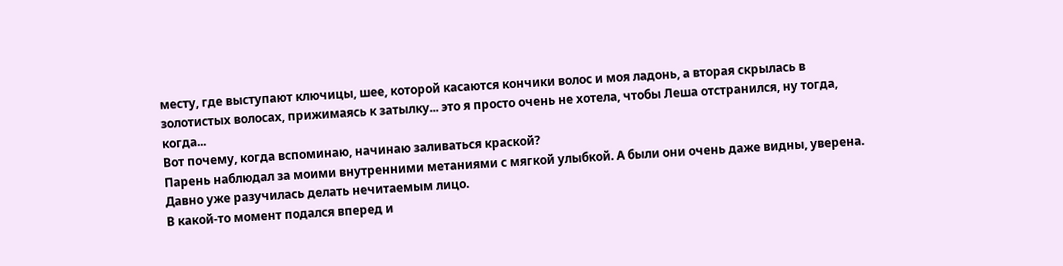месту, где выступают ключицы, шее, которой касаются кончики волос и моя ладонь, а вторая скрылась в золотистых волосах, прижимаясь к затылку... это я просто очень не хотела, чтобы Леша отстранился, ну тогда, когда...
Вот почему, когда вспоминаю, начинаю заливаться краской?
Парень наблюдал за моими внутренними метаниями с мягкой улыбкой. А были они очень даже видны, уверена. Давно уже разучилась делать нечитаемым лицо.
В какой-то момент подался вперед и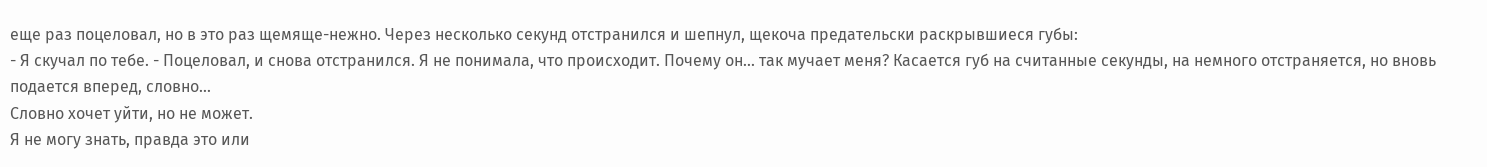еще раз поцеловал, но в это раз щемяще-нежно. Через несколько секунд отстранился и шепнул, щекоча предательски раскрывшиеся губы:
- Я скучал по тебе. - Поцеловал, и снова отстранился. Я не понимала, что происходит. Почему он... так мучает меня? Касается губ на считанные секунды, на немного отстраняется, но вновь подается вперед, словно...
Словно хочет уйти, но не может.
Я не могу знать, правда это или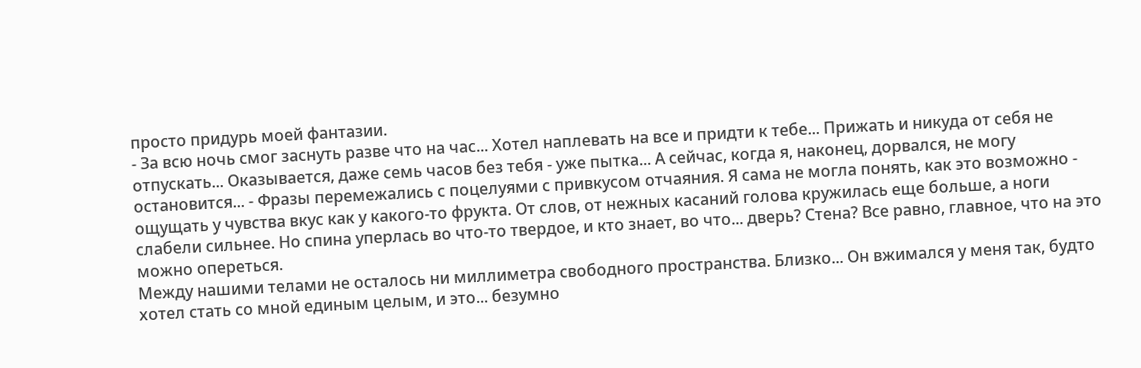просто придурь моей фантазии.
- За всю ночь смог заснуть разве что на час... Хотел наплевать на все и придти к тебе... Прижать и никуда от себя не отпускать... Оказывается, даже семь часов без тебя - уже пытка... А сейчас, когда я, наконец, дорвался, не могу остановится... - Фразы перемежались с поцелуями с привкусом отчаяния. Я сама не могла понять, как это возможно - ощущать у чувства вкус как у какого-то фрукта. От слов, от нежных касаний голова кружилась еще больше, а ноги слабели сильнее. Но спина уперлась во что-то твердое, и кто знает, во что... дверь? Стена? Все равно, главное, что на это можно опереться.
Между нашими телами не осталось ни миллиметра свободного пространства. Близко... Он вжимался у меня так, будто хотел стать со мной единым целым, и это... безумно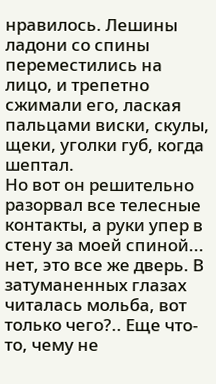нравилось. Лешины ладони со спины переместились на лицо, и трепетно сжимали его, лаская пальцами виски, скулы, щеки, уголки губ, когда шептал.
Но вот он решительно разорвал все телесные контакты, а руки упер в стену за моей спиной... нет, это все же дверь. В затуманенных глазах читалась мольба, вот только чего?.. Еще что-то, чему не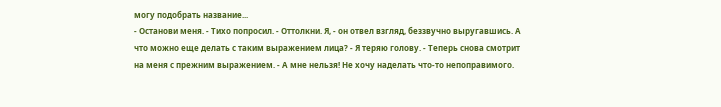могу подобрать название...
- Останови меня. - Тихо попросил. - Оттолкни. Я, - он отвел взгляд, беззвучно выругавшись. А что можно еще делать с таким выражением лица? - Я теряю голову. - Теперь снова смотрит на меня с прежним выражением. - А мне нельзя! Не хочу наделать что-то непоправимого.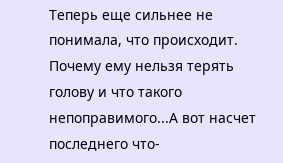Теперь еще сильнее не понимала, что происходит. Почему ему нельзя терять голову и что такого непоправимого...А вот насчет последнего что-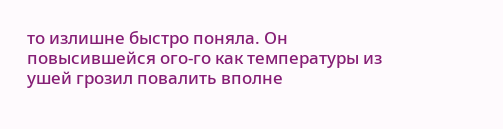то излишне быстро поняла. Он повысившейся ого-го как температуры из ушей грозил повалить вполне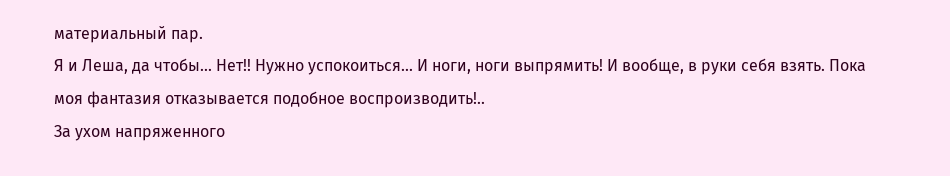материальный пар.
Я и Леша, да чтобы... Нет!! Нужно успокоиться... И ноги, ноги выпрямить! И вообще, в руки себя взять. Пока моя фантазия отказывается подобное воспроизводить!..
За ухом напряженного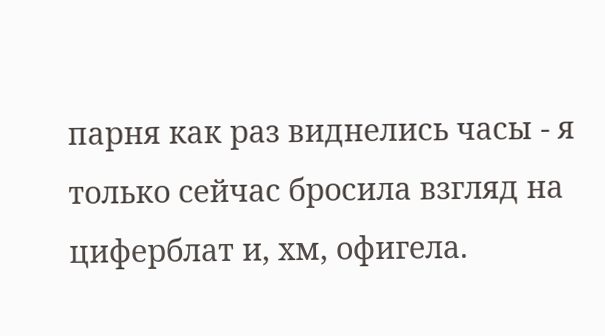парня как раз виднелись часы - я только сейчас бросила взгляд на циферблат и, хм, офигела.